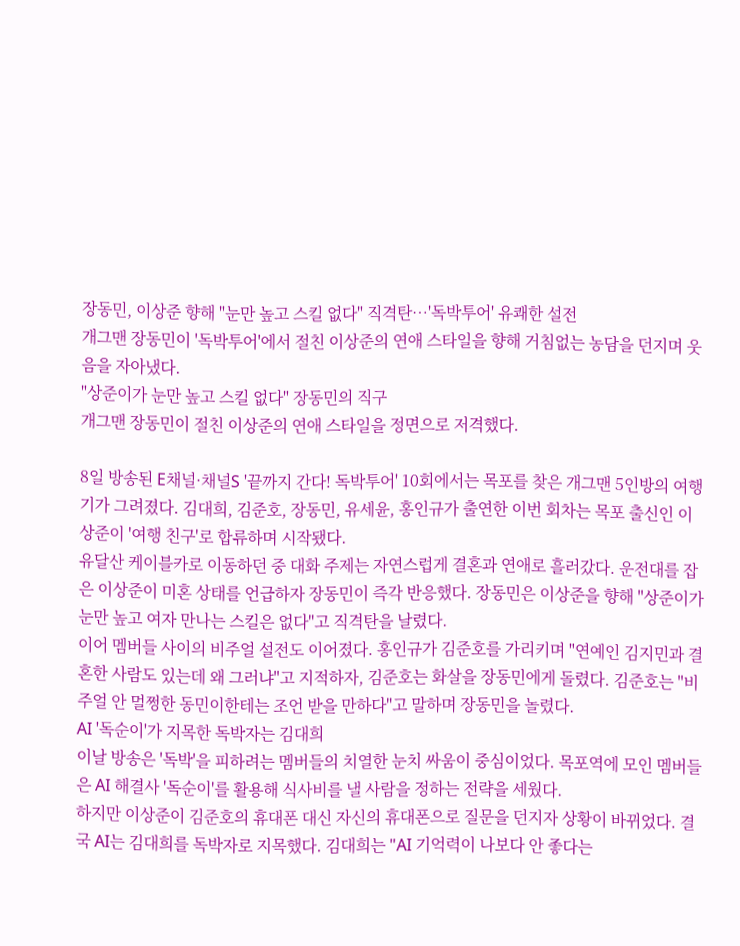장동민, 이상준 향해 "눈만 높고 스킬 없다" 직격탄…'독박투어' 유쾌한 설전
개그맨 장동민이 '독박투어'에서 절친 이상준의 연애 스타일을 향해 거침없는 농담을 던지며 웃음을 자아냈다.
"상준이가 눈만 높고 스킬 없다" 장동민의 직구
개그맨 장동민이 절친 이상준의 연애 스타일을 정면으로 저격했다.

8일 방송된 E채널·채널S '끝까지 간다! 독박투어' 10회에서는 목포를 찾은 개그맨 5인방의 여행기가 그려졌다. 김대희, 김준호, 장동민, 유세윤, 홍인규가 출연한 이번 회차는 목포 출신인 이상준이 '여행 친구'로 합류하며 시작됐다.
유달산 케이블카로 이동하던 중 대화 주제는 자연스럽게 결혼과 연애로 흘러갔다. 운전대를 잡은 이상준이 미혼 상태를 언급하자 장동민이 즉각 반응했다. 장동민은 이상준을 향해 "상준이가 눈만 높고 여자 만나는 스킬은 없다"고 직격탄을 날렸다.
이어 멤버들 사이의 비주얼 설전도 이어졌다. 홍인규가 김준호를 가리키며 "연예인 김지민과 결혼한 사람도 있는데 왜 그러냐"고 지적하자, 김준호는 화살을 장동민에게 돌렸다. 김준호는 "비주얼 안 멀쩡한 동민이한테는 조언 받을 만하다"고 말하며 장동민을 놀렸다.
AI '독순이'가 지목한 독박자는 김대희
이날 방송은 '독박'을 피하려는 멤버들의 치열한 눈치 싸움이 중심이었다. 목포역에 모인 멤버들은 AI 해결사 '독순이'를 활용해 식사비를 낼 사람을 정하는 전략을 세웠다.
하지만 이상준이 김준호의 휴대폰 대신 자신의 휴대폰으로 질문을 던지자 상황이 바뀌었다. 결국 AI는 김대희를 독박자로 지목했다. 김대희는 "AI 기억력이 나보다 안 좋다는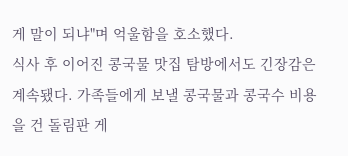게 말이 되냐"며 억울함을 호소했다.
식사 후 이어진 콩국물 맛집 탐방에서도 긴장감은 계속됐다. 가족들에게 보낼 콩국물과 콩국수 비용을 건 돌림판 게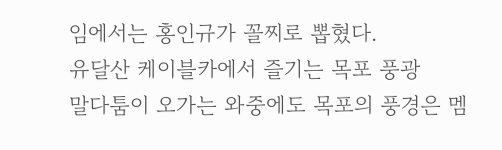임에서는 홍인규가 꼴찌로 뽑혔다.
유달산 케이블카에서 즐기는 목포 풍광
말다툼이 오가는 와중에도 목포의 풍경은 멤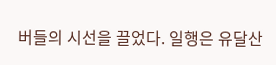버들의 시선을 끌었다. 일행은 유달산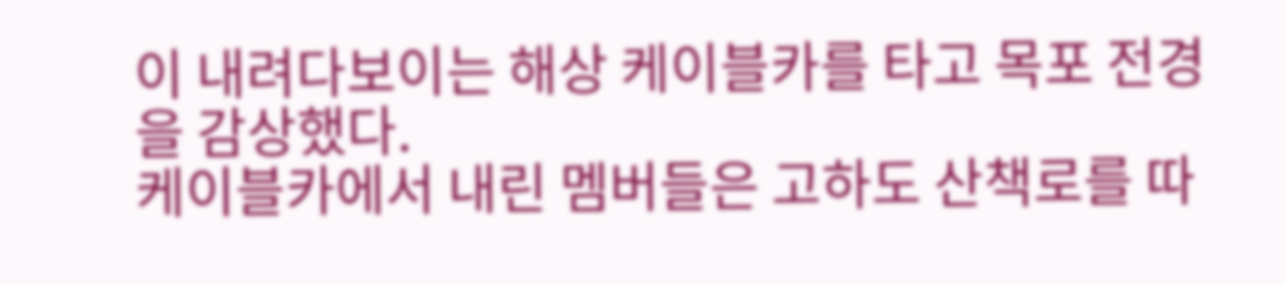이 내려다보이는 해상 케이블카를 타고 목포 전경을 감상했다.
케이블카에서 내린 멤버들은 고하도 산책로를 따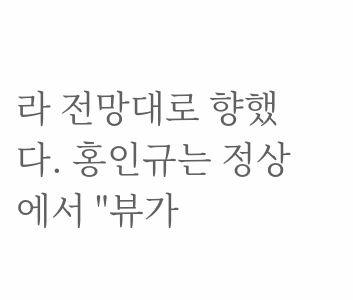라 전망대로 향했다. 홍인규는 정상에서 "뷰가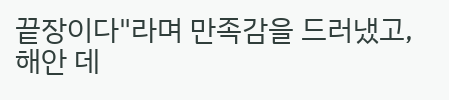끝장이다"라며 만족감을 드러냈고, 해안 데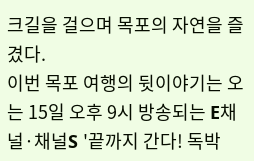크길을 걸으며 목포의 자연을 즐겼다.
이번 목포 여행의 뒷이야기는 오는 15일 오후 9시 방송되는 E채널·채널S '끝까지 간다! 독박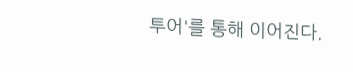투어'를 통해 이어진다.